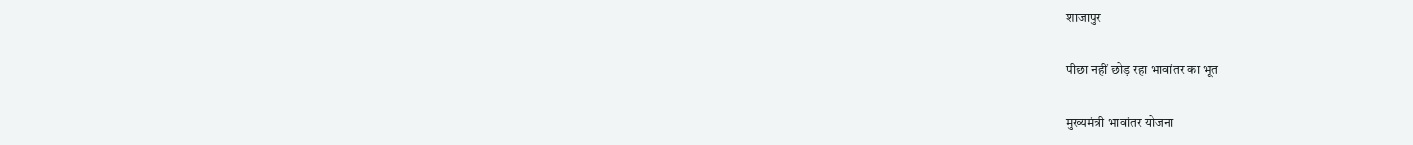शाजापुर

पीछा नहीं छोड़ रहा भावांतर का भूत

मुख्यमंत्री भावांतर योजना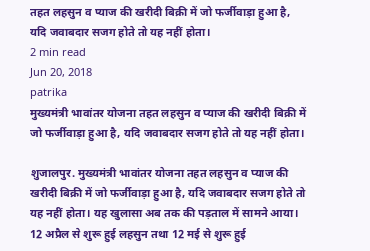तहत लहसुन व प्याज की खरीदी बिक्री में जो फर्जीवाड़ा हुआ है, यदि जवाबदार सजग होते तो यह नहीं होता।
2 min read
Jun 20, 2018
patrika
मुख्यमंत्री भावांतर योजना तहत लहसुन व प्याज की खरीदी बिक्री में जो फर्जीवाड़ा हुआ है, यदि जवाबदार सजग होते तो यह नहीं होता।

शुजालपुर. मुख्यमंत्री भावांतर योजना तहत लहसुन व प्याज की खरीदी बिक्री में जो फर्जीवाड़ा हुआ है, यदि जवाबदार सजग होते तो यह नहीं होता। यह खुलासा अब तक की पड़ताल में सामने आया। 12 अप्रैल से शुरू हुई लहसुन तथा 12 मई से शुरू हुई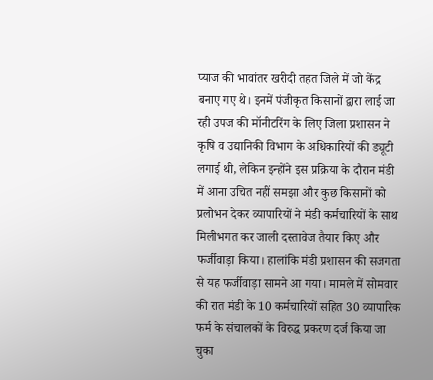प्याज की भावांतर खरीदी तहत जिले में जो केंद्र बनाए गए थे। इनमें पंजीकृत किसानों द्वारा लाई जा रही उपज की मॉनीटरिंग के लिए जिला प्रशासन ने कृषि व उद्यानिकी विभाग के अधिकारियों की ड्यूटी लगाई थी, लेकिन इन्होंने इस प्रक्रिया के दौरान मंडी में आना उचित नहीं समझा और कुछ किसानों को प्रलोभन देकर व्यापारियों ने मंडी कर्मचारियों के साथ मिलीभगत कर जाली दस्तावेज तैयार किए और फर्जीवाड़ा किया। हालांकि मंडी प्रशासन की सजगता से यह फर्जीवाड़ा सामने आ गया। मामले में सोमवार की रात मंडी के 10 कर्मचारियों सहित 30 व्यापारिक फर्म के संचालकों के विरुद्ध प्रकरण दर्ज किया जा चुका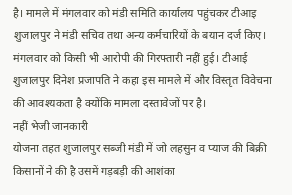है। मामले में मंगलवार को मंडी समिति कार्यालय पहुंचकर टीआइ शुजालपुर ने मंडी सचिव तथा अन्य कर्मचारियों के बयान दर्ज किए। मंगलवार को किसी भी आरोपी की गिरफ्तारी नहीं हुई। टीआई शुजालपुर दिनेश प्रजापति ने कहा इस मामले में और विस्तृत विवेचना की आवश्यकता है क्योंकि मामला दस्तावेजों पर है।
नहीं भेजी जानकारी
योजना तहत शुजालपुर सब्जी मंडी में जो लहसुन व प्याज की बिक्री किसानों ने की है उसमें गड़बड़ी की आशंका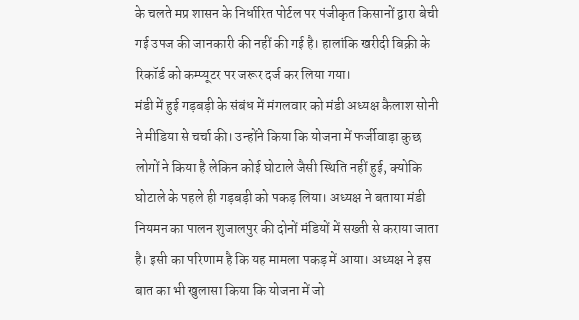के चलते मप्र शासन के निर्धारित पोर्टल पर पंजीकृत किसानों द्वारा बेची गई उपज की जानकारी की नहीं की गई है। हालांकि खरीदी बिक्री के रिकॉर्ड को कम्प्यूटर पर जरूर दर्ज कर लिया गया।
मंडी में हुई गड़बड़ी के संबंध में मंगलवार को मंडी अध्यक्ष कैलाश सोनी ने मीडिया से चर्चा की। उन्होंने किया कि योजना में फर्जीवाड़ा कुछ लोगों ने किया है लेकिन कोई घोटाले जैसी स्थिति नहीं हुई, क्योकि घोटाले के पहले ही गड़बड़ी को पकड़ लिया। अध्यक्ष ने बताया मंडी नियमन का पालन शुजालपुर की दोनों मंडियों में सख्ती से कराया जाता है। इसी का परिणाम है कि यह मामला पकड़ में आया। अध्यक्ष ने इस बात का भी खुलासा किया कि योजना में जो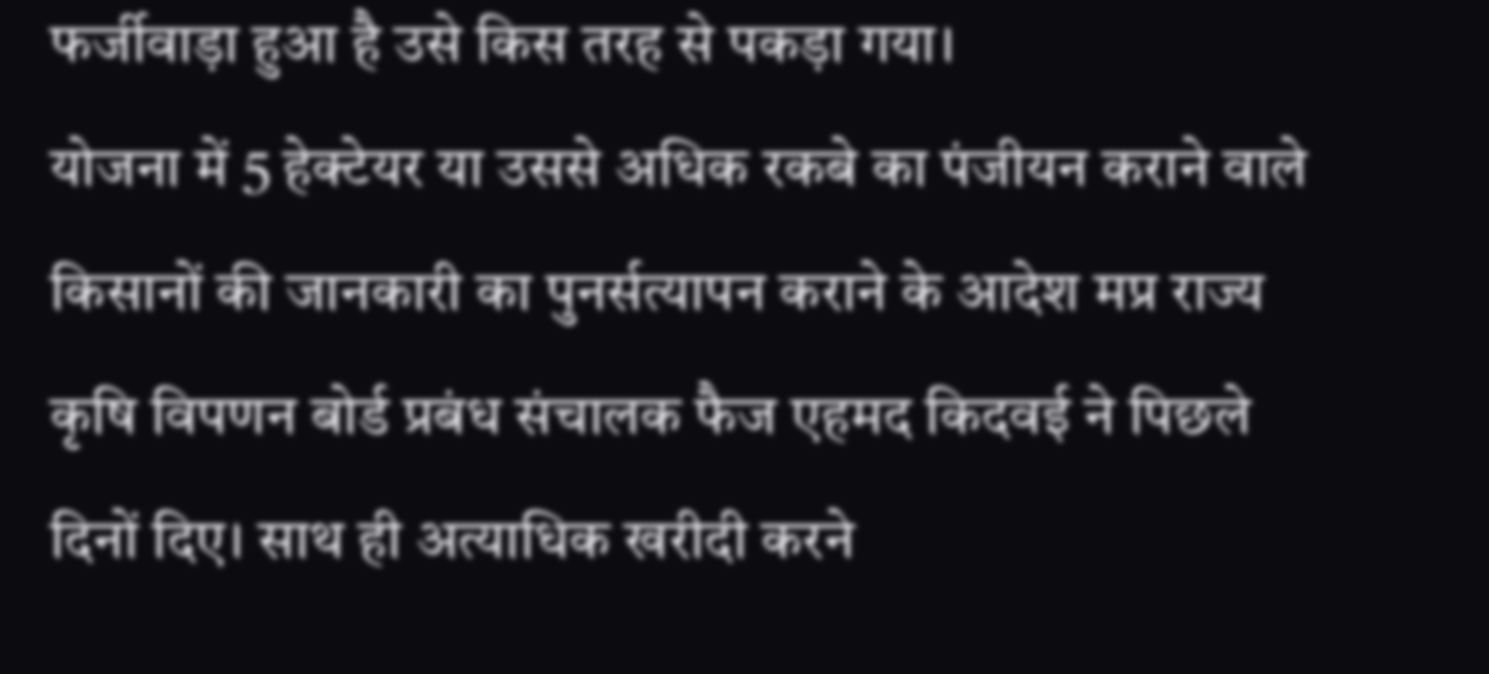फर्जीवाड़ा हुआ है उसे किस तरह से पकड़ा गया।
योजना में 5 हेक्टेयर या उससे अधिक रकबे का पंजीयन कराने वाले किसानों की जानकारी का पुनर्सत्यापन कराने के आदेश मप्र राज्य कृषि विपणन बोर्ड प्रबंध संचालक फैज एहमद किदवई ने पिछले दिनों दिए। साथ ही अत्याधिक खरीदी करने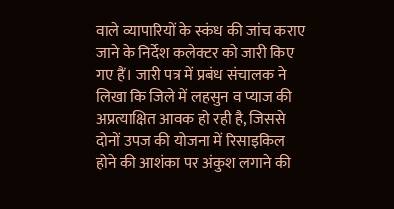वाले व्यापारियों के स्कंध की जांच कराए जाने के निर्देश कलेक्टर को जारी किए गए हैं। जारी पत्र में प्रबंध संचालक ने लिखा कि जिले में लहसुन व प्याज की अप्रत्याक्षित आवक हो रही है, जिससे दोनों उपज की योजना में रिसाइकिल होने की आशंका पर अंकुश लगाने की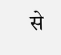से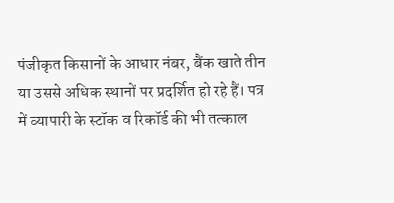पंजीकृत किसानों के आधार नंबर, बैंक खाते तीन या उससे अधिक स्थानों पर प्रदर्शित हो रहे हैं। पत्र में व्यापारी के स्टॉक व रिकॉर्ड की भी तत्काल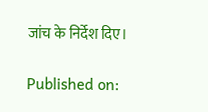जांच के निर्देश दिए।

Published on: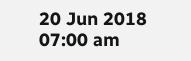20 Jun 2018 07:00 am